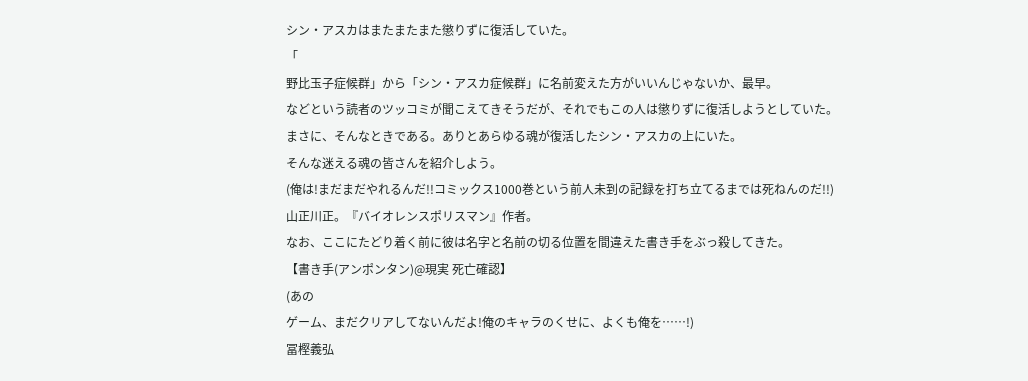シン・アスカはまたまたまた懲りずに復活していた。
「
野比玉子症候群」から「シン・アスカ症候群」に名前変えた方がいいんじゃないか、最早。
などという読者のツッコミが聞こえてきそうだが、それでもこの人は懲りずに復活しようとしていた。
まさに、そんなときである。ありとあらゆる魂が復活したシン・アスカの上にいた。
そんな迷える魂の皆さんを紹介しよう。
(俺は!まだまだやれるんだ!!コミックス1000巻という前人未到の記録を打ち立てるまでは死ねんのだ!!)
山正川正。『バイオレンスポリスマン』作者。
なお、ここにたどり着く前に彼は名字と名前の切る位置を間違えた書き手をぶっ殺してきた。
【書き手(アンポンタン)@現実 死亡確認】
(あの
ゲーム、まだクリアしてないんだよ!俺のキャラのくせに、よくも俺を……!)
冨樫義弘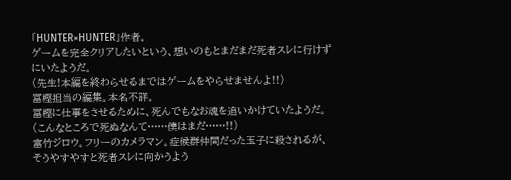「HUNTER×HUNTER」作者。
ゲームを完全クリアしたいという、想いのもとまだまだ死者スレに行けずにいたようだ。
(先生!本編を終わらせるまではゲームをやらせませんよ!!)
冨樫担当の編集。本名不詳。
冨樫に仕事をさせるために、死んでもなお魂を追いかけていたようだ。
(こんなところで死ぬなんて……僕はまだ……!!)
富竹ジロウ。フリーのカメラマン。症候群仲間だった玉子に殺されるが、
そうやすやすと死者スレに向かうよう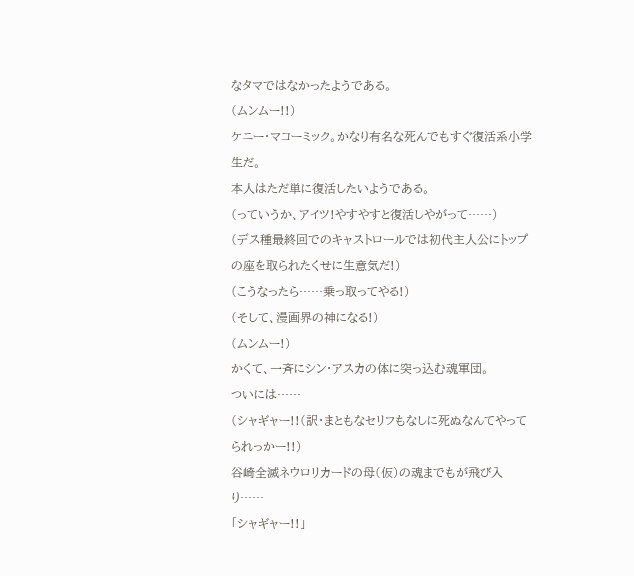なタマではなかったようである。
(ムンムー!!)
ケニー・マコーミック。かなり有名な死んでもすぐ復活系小学生だ。
本人はただ単に復活したいようである。
(っていうか、アイツ!やすやすと復活しやがって……)
(デス種最終回でのキャストロールでは初代主人公にトップの座を取られたくせに生意気だ!)
(こうなったら……乗っ取ってやる!)
(そして、漫画界の神になる!)
(ムンムー!)
かくて、一斉にシン・アスカの体に突っ込む魂軍団。
ついには……
(シャギャー!!(訳・まともなセリフもなしに死ぬなんてやってられっかー!!)
谷崎全滅ネウロリカードの母(仮)の魂までもが飛び入り……
「シャギャー!!」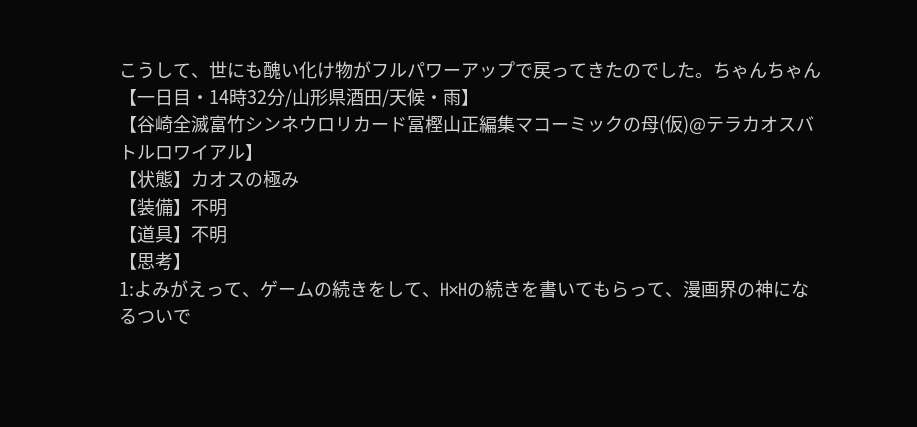こうして、世にも醜い化け物がフルパワーアップで戻ってきたのでした。ちゃんちゃん
【一日目・14時32分/山形県酒田/天候・雨】
【谷崎全滅富竹シンネウロリカード冨樫山正編集マコーミックの母(仮)@テラカオスバトルロワイアル】
【状態】カオスの極み
【装備】不明
【道具】不明
【思考】
1:よみがえって、ゲームの続きをして、H×Hの続きを書いてもらって、漫画界の神になるついで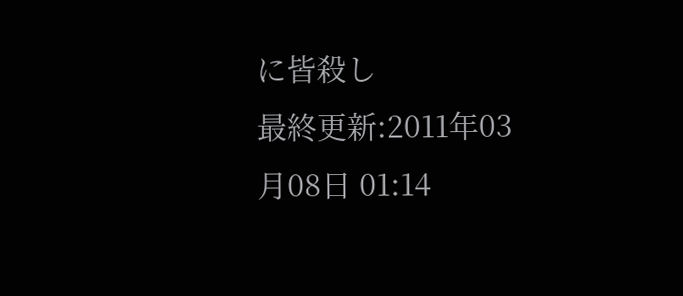に皆殺し
最終更新:2011年03月08日 01:14